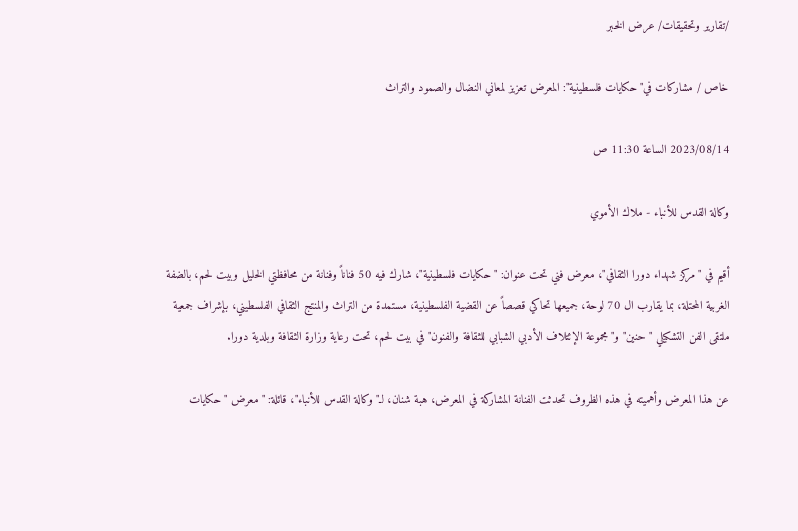/تقارير وتحقيقات/ عرض الخبر

خاص / مشاركات في"حكايات فلسطينية": المعرض تعزيز لمعاني النضال والصمود والتراث

2023/08/14 الساعة 11:30 ص

وكالة القدس للأنباء - ملاك الأموي

أقيم في "مركز شهداء دورا الثقافي"، معرض فني تحت عنوان: "حكايات فلسطينية"، شارك فيه 50 فناناً وفنانة من محافظتي الخليل وبيت لحم، بالضفة الغربية المحتلة، بما يقارب ال 70 لوحة، جميعها تحاكي قصصاً عن القضية الفلسطينية، مستمدة من التراث والمنتج الثقافي الفلسطيني، بإشراف جمعية ملتقى الفن التشكيلي "حنين" و"مجموعة الإئتلاف الأدبي الشبابي للثقافة والفنون" في بيت لحم، تحت رعاية وزارة الثقافة وبلدية دورا.

عن هذا المعرض وأهميته في هذه الظروف تحدثت الفنانة المشاركة في المعرض، هبة شنان، لـ"وكالة القدس للأنباء"، قائلة: "معرض "حكايات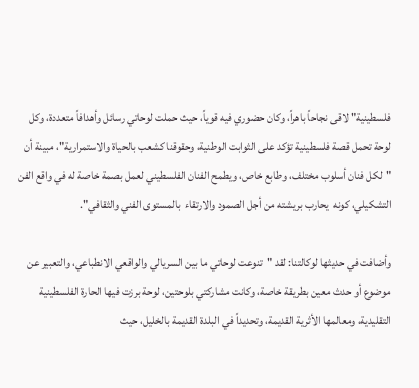فلسطينية" لاقى نجاحاً باهراً، وكان حضوري فيه قوياً، حيث حملت لوحاتي رسائل وأهدافاً متعددة، وكل لوحة تحمل قصة فلسطينية تؤكد على الثوابت الوطنية، وحقوقنا كشعب بالحياة والاستمرارية"، مبينة أن "لكل فنان أسلوب مختلف، وطابع خاص، ويطمح الفنان الفلسطيني لعمل بصمة خاصة له في واقع الفن التشكيلي، كونه  يحارب بريشته من أجل الصمود والارتقاء  بالمستوى الفني والثقافي".

وأضافت في حديثها لوكالتنا: لقد "تنوعت لوحاتي ما بين السريالي والواقعي الانطباعي، والتعبير عن موضوع أو حدث معين بطريقة خاصة، وكانت مشاركتي بلوحتين، لوحة برزت فيها الحارة الفلسطينية التقليدية، ومعالمها الأثرية القديمة، وتحديداً في البلدة القديمة بالخليل، حيث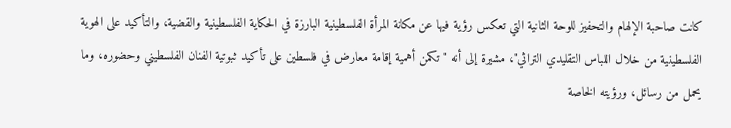كانت صاحبة الإلهام والتحفيز للوحة الثانية التي تعكس رؤية فيها عن مكانة المرأة الفلسطينية البارزة في الحكاية الفلسطينية والقضية، والتأكيد على الهوية الفلسطينية من خلال اللباس التقليدي التراثي"، مشيرة إلى أنه "تكمن أهمية إقامة معارض في فلسطين على تأكيد ثبوتية الفنان الفلسطيني وحضوره، وما يحمل من رسائل، ورؤيته الخاصة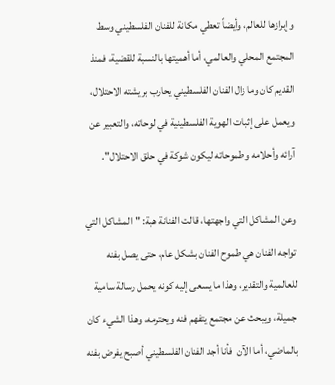وإبرازها للعالم، وأيضاً تعطي مكانة للفنان الفلسطيني وسط المجتمع المحلي والعالمي، أما أهميتها بالنسبة للقضية، فمنذ القديم كان وما زال الفنان الفلسطيني يحارب بريشته الاحتلال، ويعمل على إثبات الهوية الفلسطينية في لوحاته، والتعبير عن آرائه وأحلامه وطموحاته ليكون شوكة في حلق الاحتلال".

وعن المشاكل التي واجهتها، قالت الفنانة هبة: "المشاكل التي تواجه الفنان هي طموح الفنان بشكل عام، حتى يصل بفنه للعالمية والتقدير، وهذا ما يسعى إليه كونه يحمل رسالة سامية جميلة، ويبحث عن مجتمع يتفهم فنه ويحترمه، وهذا الشيء كان بالماضي، أما الآن  فأنا أجد الفنان الفلسطيني أصبح يفرض بفنه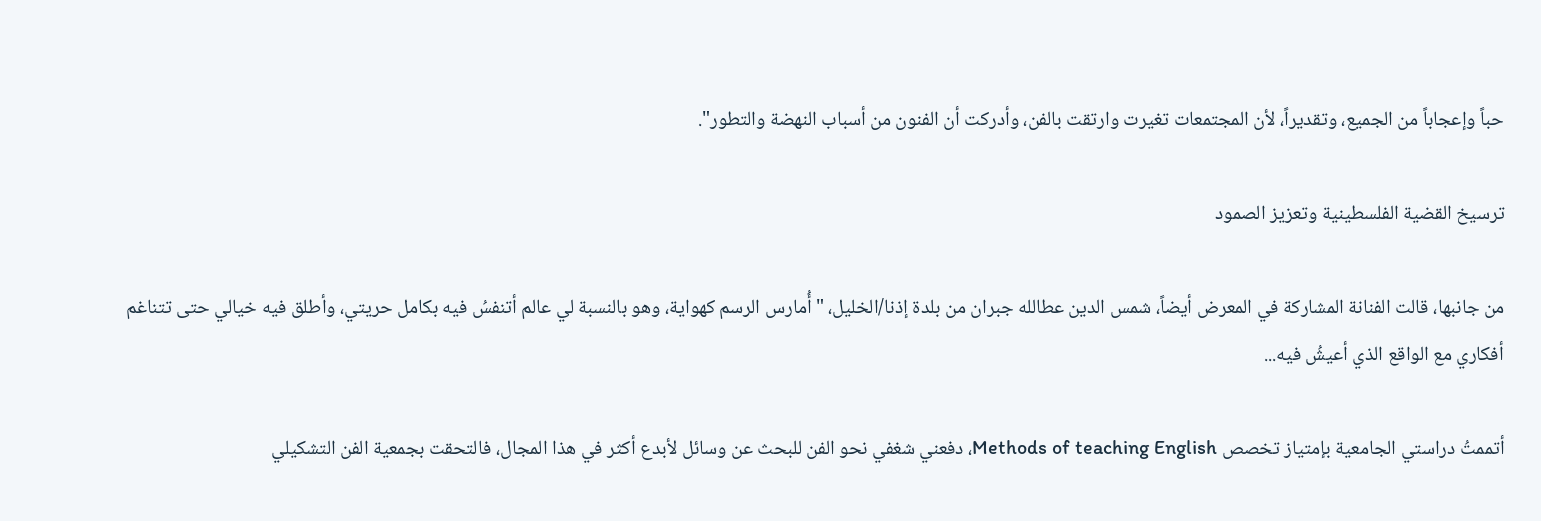حباً وإعجاباً من الجميع، وتقديراً، لأن المجتمعات تغيرت وارتقت بالفن، وأدركت أن الفنون من أسباب النهضة والتطور".

ترسيخ القضية الفلسطينية وتعزيز الصمود

من جانبها، قالت الفنانة المشاركة في المعرض أيضاً، شمس الدين عطالله جبران من بلدة إذنا/الخليل، "أُمارس الرسم كهواية، وهو بالنسبة لي عالم أتنفسُ فيه بكامل حريتي، وأطلق فيه خيالي حتى تتناغم أفكاري مع الواقع الذي أعيشُ فيه...

أتممتُ دراستي الجامعية بإمتياز تخصص Methods of teaching English، دفعني شغفي نحو الفن للبحث عن وسائل لأبدع أكثر في هذا المجال، فالتحقت بجمعية الفن التشكيلي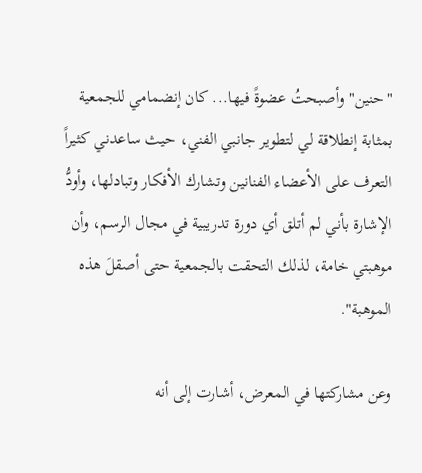"حنين" وأصبحتُ عضوةً فيها... كان إنضمامي للجمعية بمثابة إنطلاقة لي لتطوير جانبي الفني، حيث ساعدني كثيراً التعرف على الأعضاء الفنانين وتشارك الأفكار وتبادلها، وأودُّ الإشارة بأني لم أتلق أي دورة تدريبية في مجال الرسم، وأن موهبتي خامة، لذلك التحقت بالجمعية حتى أصقلَ هذه الموهبة".

وعن مشاركتها في المعرض، أشارت إلى أنه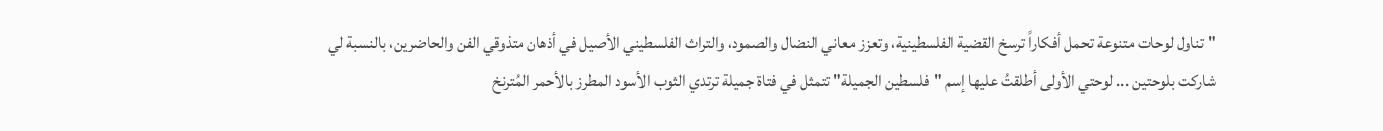"تناول لوحات متنوعة تحمل أفكاراً ترسخ القضية الفلسطينية، وتعزز معاني النضال والصمود، والتراث الفلسطيني الأصيل في أذهان متذوقي الفن والحاضرين، بالنسبة لي شاركت بلوحتين ... لوحتي الأولى أطلقتُ عليها إسم "فلسطين الجميلة" تتمثل في فتاة جميلة ترتدي الثوب الأسود المطرز بالأحمر المُترنخ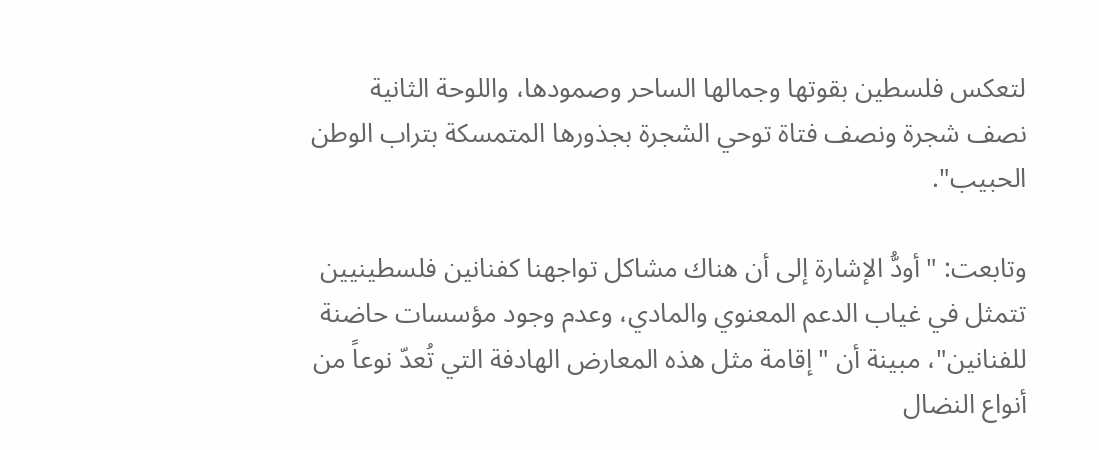لتعكس فلسطين بقوتها وجمالها الساحر وصمودها، واللوحة الثانية نصف شجرة ونصف فتاة توحي الشجرة بجذورها المتمسكة بتراب الوطن الحبيب".

وتابعت: "أودُّ الإشارة إلى أن هناك مشاكل تواجهنا كفنانين فلسطينيين تتمثل في غياب الدعم المعنوي والمادي، وعدم وجود مؤسسات حاضنة للفنانين"، مبينة أن "إقامة مثل هذه المعارض الهادفة التي تُعدّ نوعاً من أنواع النضال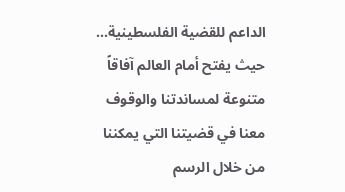الداعم للقضية الفلسطينية... حيث يفتح أمام العالم آفاقاً متنوعة لمساندتنا والوقوف معنا في قضيتنا التي يمكننا من خلال الرسم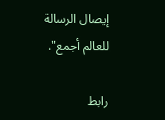إيصال الرسالة للعالم أجمع".

رابط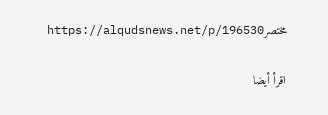مختصرhttps://alqudsnews.net/p/196530

اقرأ أيضا